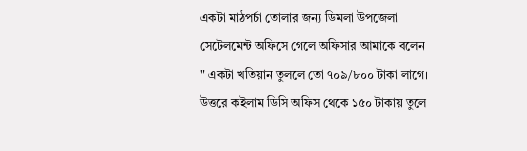একটা মাঠপর্চা তোলার জন্য ডিমলা উপজেলা সেটেলমেন্ট অফিসে গেলে অফিসার আমাকে বলেন " একটা খতিয়ান তুললে তো ৭০৯/৮০০ টাকা লাগে। উত্তরে কইলাম ডিসি অফিস থেকে ১৫০ টাকায় তুলে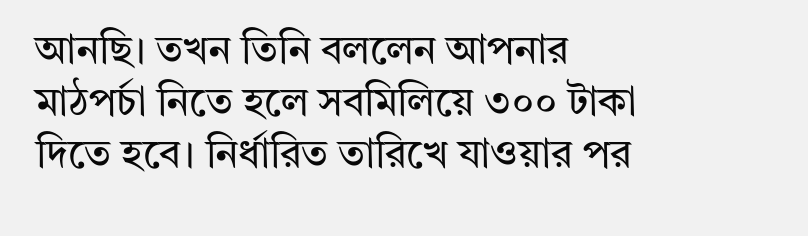আনছি। তখন তিনি বললেন আপনার মাঠপর্চা নিতে হলে সবমিলিয়ে ৩০০ টাকা দিতে হবে। নির্ধারিত তারিখে যাওয়ার পর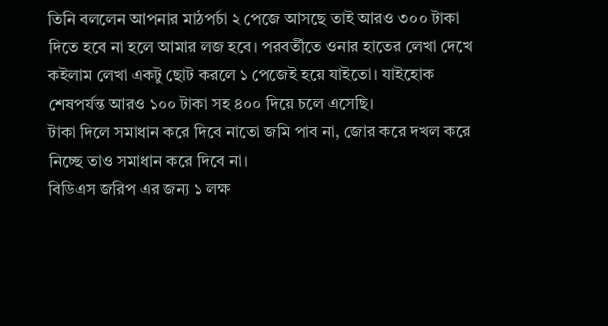তিনি বললেন আপনার মাঠপর্চা ২ পেজে আসছে তাই আরও ৩০০ টাকা দিতে হবে না হলে আমার লজ হবে। পরবর্তীতে ওনার হাতের লেখা দেখে কইলাম লেখা একটু ছোট করলে ১ পেজেই হয়ে যাইতো। যাইহোক শেষপর্যন্ত আরও ১০০ টাকা সহ ৪০০ দিয়ে চলে এসেছি।
টাকা দিলে সমাধান করে দিবে নাতো জমি পাব না, জোর করে দখল করে নিচ্ছে তাও সমাধান করে দিবে না।
বিডিএস জরিপ এর জন্য ১ লক্ষ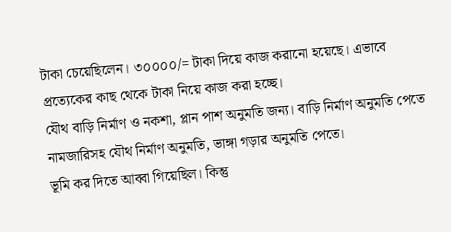টাকা চেয়েছিলেন। ৩০০০০/= টাকা দিয়ে কাজ করানো হয়েছে। এভাবে প্রত্যেকের কাছ থেকে টাকা নিয়ে কাজ করা হচ্ছে।
যৌথ বাড়ি নির্মাণ ও নকশা, প্লান পাশ অনুমতি জন্য। বাড়ি নির্মাণ অনুমতি পেতে নামজারিসহ যৌথ নির্মাণ অনুমতি, ভাঙ্গা গড়ার অনুমতি পেতে।
ভূমি কর দিতে আব্বা গিয়েছিল। কিন্তু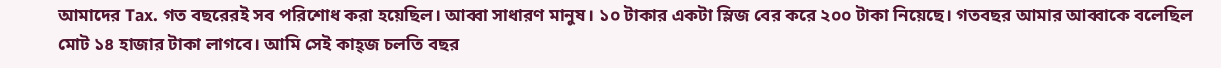আমাদের Tax. গত বছরেরই সব পরিশোধ করা হয়েছিল। আব্বা সাধারণ মানুষ। ১০ টাকার একটা স্লিজ বের করে ২০০ টাকা নিয়েছে। গতবছর আমার আব্বাকে বলেছিল মোট ১৪ হাজার টাকা লাগবে। আমি সেই কাহ্জ চলতি বছর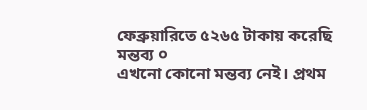ফেব্রুয়ারিতে ৫২৬৫ টাকায় করেছি
মন্তব্য ০
এখনো কোনো মন্তব্য নেই। প্রথম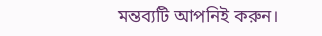মন্তব্যটি আপনিই করুন।